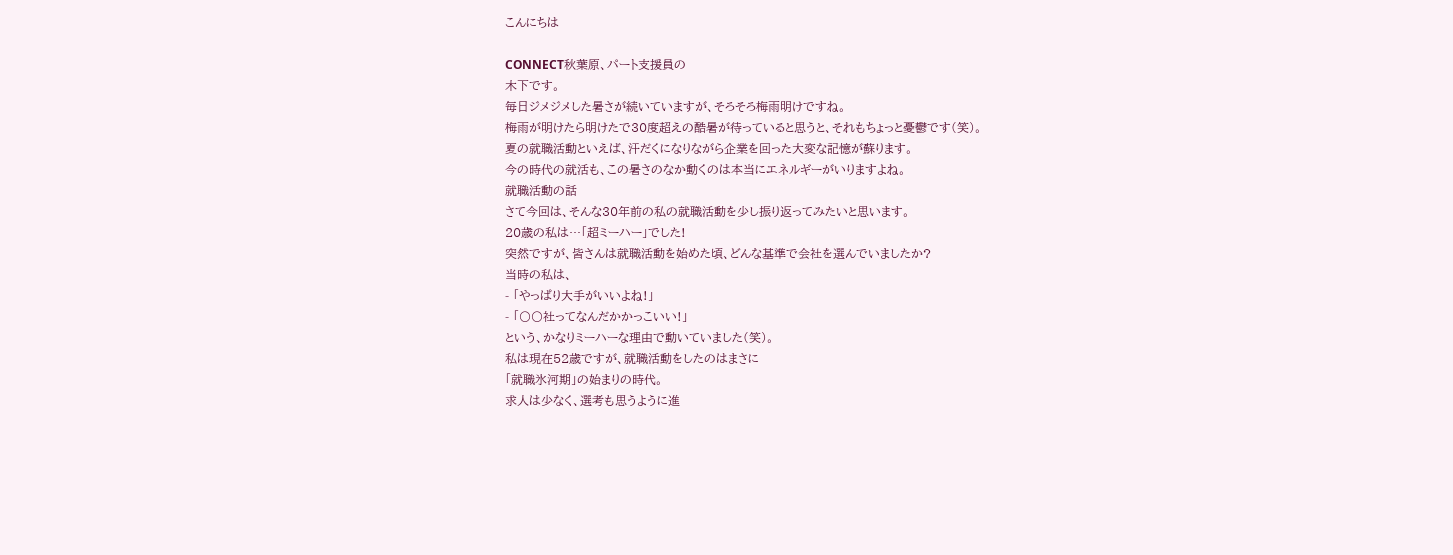こんにちは

CONNECT秋葉原、パート支援員の
木下です。
毎日ジメジメした暑さが続いていますが、そろそろ梅雨明けですね。
梅雨が明けたら明けたで30度超えの酷暑が待っていると思うと、それもちょっと憂鬱です(笑)。
夏の就職活動といえば、汗だくになりながら企業を回った大変な記憶が蘇ります。
今の時代の就活も、この暑さのなか動くのは本当にエネルギーがいりますよね。
就職活動の話
さて今回は、そんな30年前の私の就職活動を少し振り返ってみたいと思います。
20歳の私は…「超ミーハー」でした!
突然ですが、皆さんは就職活動を始めた頃、どんな基準で会社を選んでいましたか?
当時の私は、
- 「やっぱり大手がいいよね!」
- 「〇〇社ってなんだかかっこいい!」
という、かなりミーハーな理由で動いていました(笑)。
私は現在52歳ですが、就職活動をしたのはまさに
「就職氷河期」の始まりの時代。
求人は少なく、選考も思うように進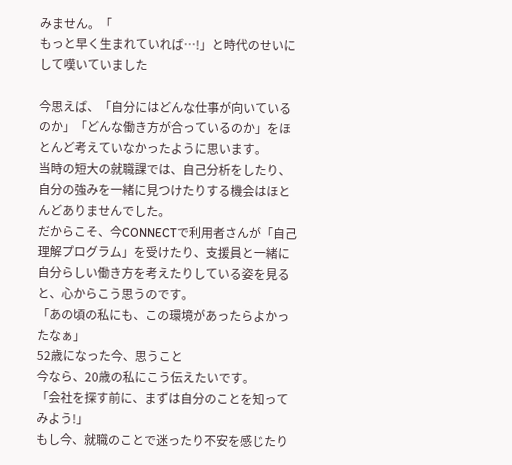みません。「
もっと早く生まれていれば…!」と時代のせいにして嘆いていました

今思えば、「自分にはどんな仕事が向いているのか」「どんな働き方が合っているのか」をほとんど考えていなかったように思います。
当時の短大の就職課では、自己分析をしたり、自分の強みを一緒に見つけたりする機会はほとんどありませんでした。
だからこそ、今CONNECTで利用者さんが「自己理解プログラム」を受けたり、支援員と一緒に自分らしい働き方を考えたりしている姿を見ると、心からこう思うのです。
「あの頃の私にも、この環境があったらよかったなぁ」
52歳になった今、思うこと
今なら、20歳の私にこう伝えたいです。
「会社を探す前に、まずは自分のことを知ってみよう!」
もし今、就職のことで迷ったり不安を感じたり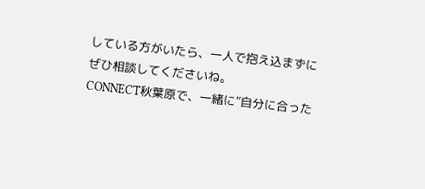している方がいたら、一人で抱え込まずにぜひ相談してくださいね。
CONNECT秋葉原で、一緒に”自分に合った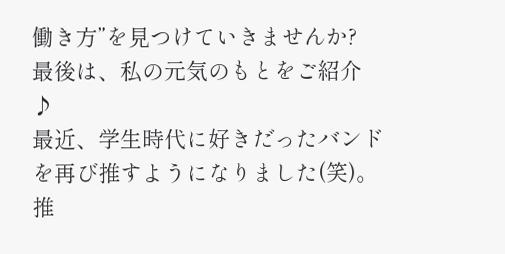働き方”を見つけていきませんか?
最後は、私の元気のもとをご紹介
♪
最近、学生時代に好きだったバンドを再び推すようになりました(笑)。
推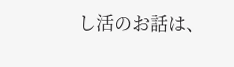し活のお話は、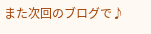また次回のブログで♪